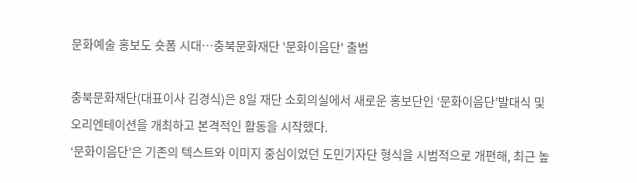문화예술 홍보도 숏폼 시대…충북문화재단 '문화이음단' 출범

충북문화재단(대표이사 김경식)은 8일 재단 소회의실에서 새로운 홍보단인 ‘문화이음단’발대식 및 오리엔테이션을 개최하고 본격적인 활동을 시작했다.
‘문화이음단’은 기존의 텍스트와 이미지 중심이었던 도민기자단 형식을 시범적으로 개편해, 최근 높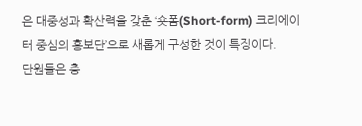은 대중성과 확산력을 갖춘 ‘숏폼(Short-form) 크리에이터 중심의 홍보단’으로 새롭게 구성한 것이 특징이다.
단원들은 충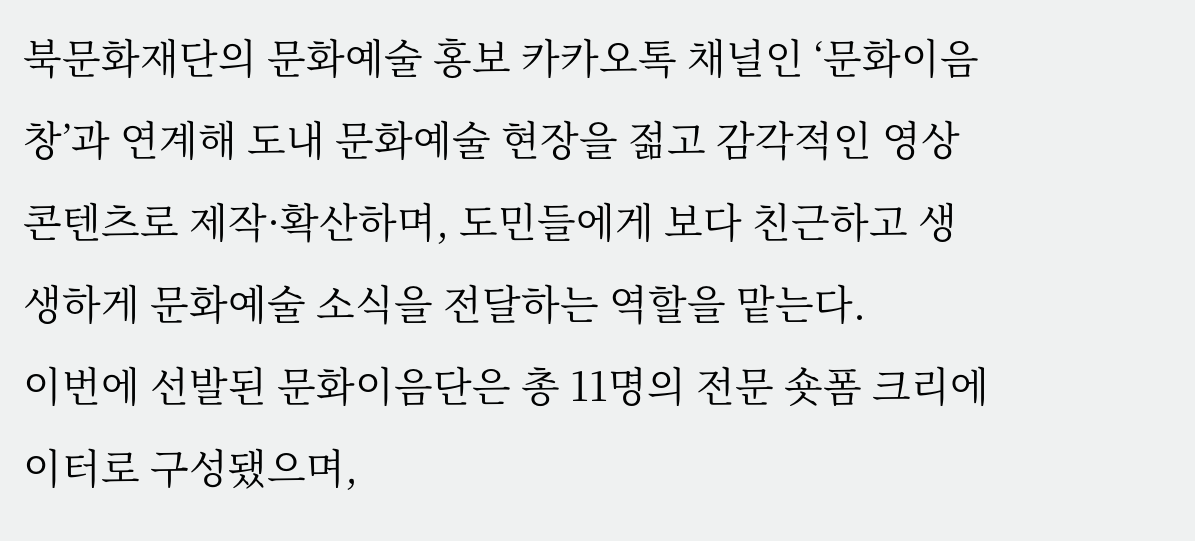북문화재단의 문화예술 홍보 카카오톡 채널인 ‘문화이음창’과 연계해 도내 문화예술 현장을 젊고 감각적인 영상 콘텐츠로 제작·확산하며, 도민들에게 보다 친근하고 생생하게 문화예술 소식을 전달하는 역할을 맡는다.
이번에 선발된 문화이음단은 총 11명의 전문 숏폼 크리에이터로 구성됐으며,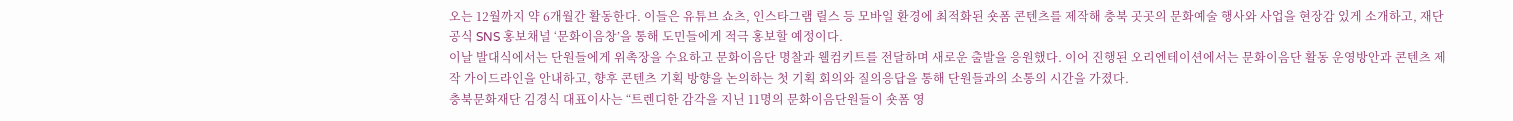오는 12월까지 약 6개월간 활동한다. 이들은 유튜브 쇼츠, 인스타그램 릴스 등 모바일 환경에 최적화된 숏폼 콘텐츠를 제작해 충북 곳곳의 문화예술 행사와 사업을 현장감 있게 소개하고, 재단 공식 SNS 홍보채널 ‘문화이음창’을 통해 도민들에게 적극 홍보할 예정이다.
이날 발대식에서는 단원들에게 위촉장을 수요하고 문화이음단 명찰과 웰컴키트를 전달하며 새로운 출발을 응원했다. 이어 진행된 오리엔테이션에서는 문화이음단 활동 운영방안과 콘텐츠 제작 가이드라인을 안내하고, 향후 콘텐츠 기획 방향을 논의하는 첫 기획 회의와 질의응답을 통해 단원들과의 소통의 시간을 가졌다.
충북문화재단 김경식 대표이사는 “트렌디한 감각을 지닌 11명의 문화이음단원들이 숏폼 영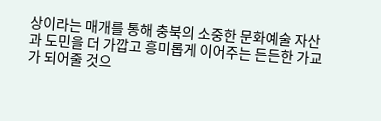상이라는 매개를 통해 충북의 소중한 문화예술 자산과 도민을 더 가깝고 흥미롭게 이어주는 든든한 가교가 되어줄 것으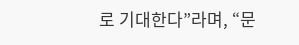로 기대한다”라며, “문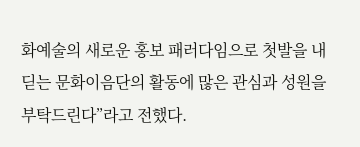화예술의 새로운 홍보 패러다임으로 첫발을 내딛는 문화이음단의 활동에 많은 관심과 성원을 부탁드린다”라고 전했다.